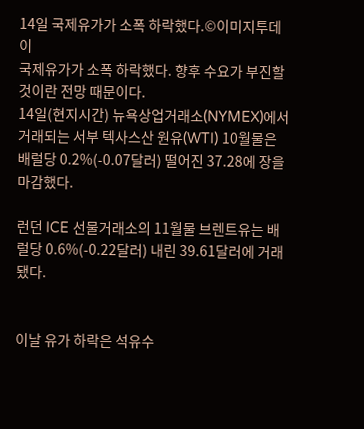14일 국제유가가 소폭 하락했다.©이미지투데이
국제유가가 소폭 하락했다. 향후 수요가 부진할 것이란 전망 때문이다.
14일(현지시간) 뉴욕상업거래소(NYMEX)에서 거래되는 서부 텍사스산 원유(WTI) 10월물은 배럴당 0.2%(-0.07달러) 떨어진 37.28에 장을 마감했다.

런던 ICE 선물거래소의 11월물 브렌트유는 배럴당 0.6%(-0.22달러) 내린 39.61달러에 거래됐다.


이날 유가 하락은 석유수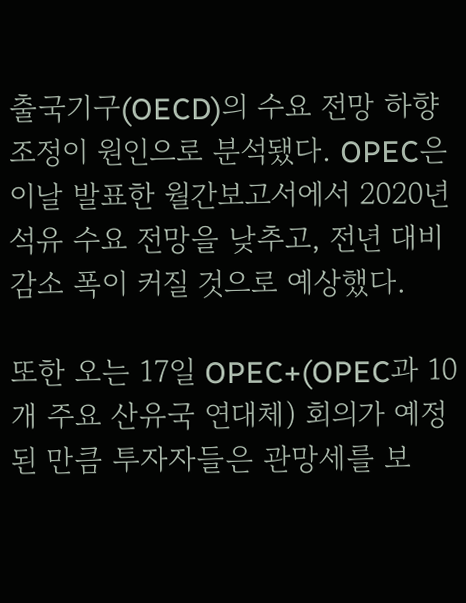출국기구(OECD)의 수요 전망 하향 조정이 원인으로 분석됐다. OPEC은 이날 발표한 월간보고서에서 2020년 석유 수요 전망을 낮추고, 전년 대비 감소 폭이 커질 것으로 예상했다.

또한 오는 17일 OPEC+(OPEC과 10개 주요 산유국 연대체) 회의가 예정된 만큼 투자자들은 관망세를 보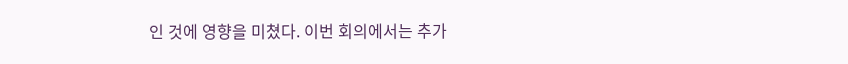인 것에 영향을 미쳤다. 이번 회의에서는 추가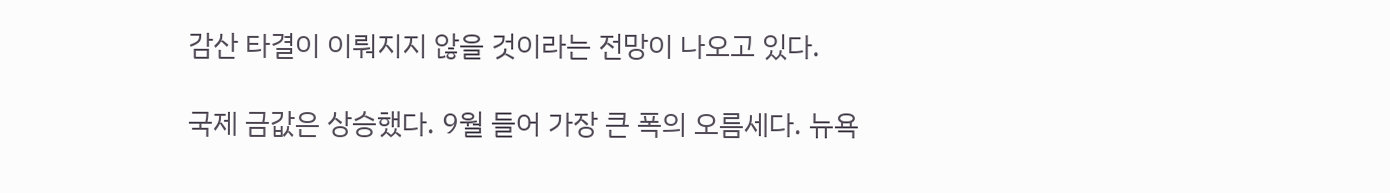감산 타결이 이뤄지지 않을 것이라는 전망이 나오고 있다.

국제 금값은 상승했다. 9월 들어 가장 큰 폭의 오름세다. 뉴욕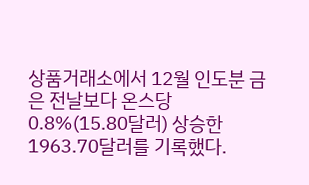상품거래소에서 12월 인도분 금은 전날보다 온스당 0.8%(15.80달러) 상승한 1963.70달러를 기록했다.